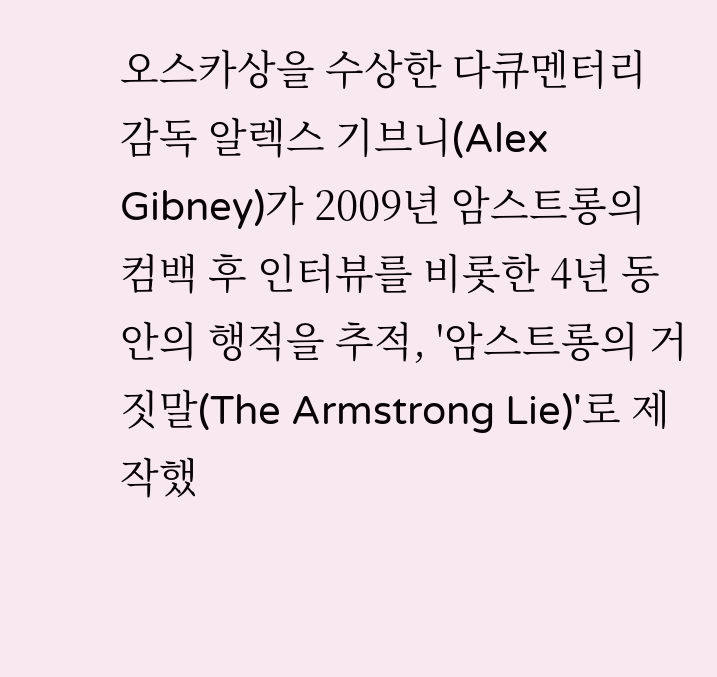오스카상을 수상한 다큐멘터리 감독 알렉스 기브니(Alex Gibney)가 2009년 암스트롱의 컴백 후 인터뷰를 비롯한 4년 동안의 행적을 추적, '암스트롱의 거짓말(The Armstrong Lie)'로 제작했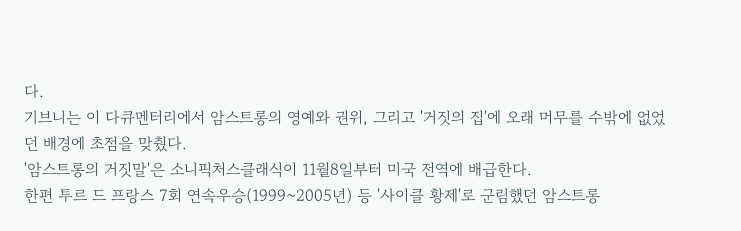다.
기브니는 이 다큐멘터리에서 암스트롱의 영예와 권위, 그리고 '거짓의 집'에 오래 머무를 수밖에 없었던 배경에 초점을 맞췄다.
'암스트롱의 거짓말'은 소니픽처스클래식이 11월8일부터 미국 전역에 배급한다.
한편 투르 드 프랑스 7회 연속우승(1999~2005년) 등 '사이클 황제'로 군림했던 암스트롱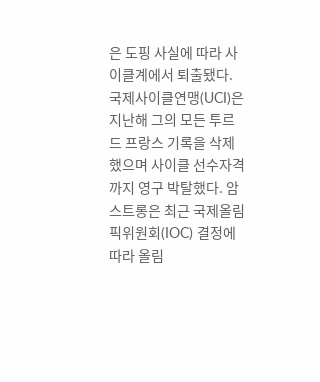은 도핑 사실에 따라 사이클계에서 퇴출됐다.
국제사이클연맹(UCI)은 지난해 그의 모든 투르 드 프랑스 기록을 삭제했으며 사이클 선수자격까지 영구 박탈했다. 암스트롱은 최근 국제올림픽위원회(IOC) 결정에 따라 올림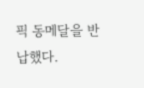픽 동메달을 반납했다.